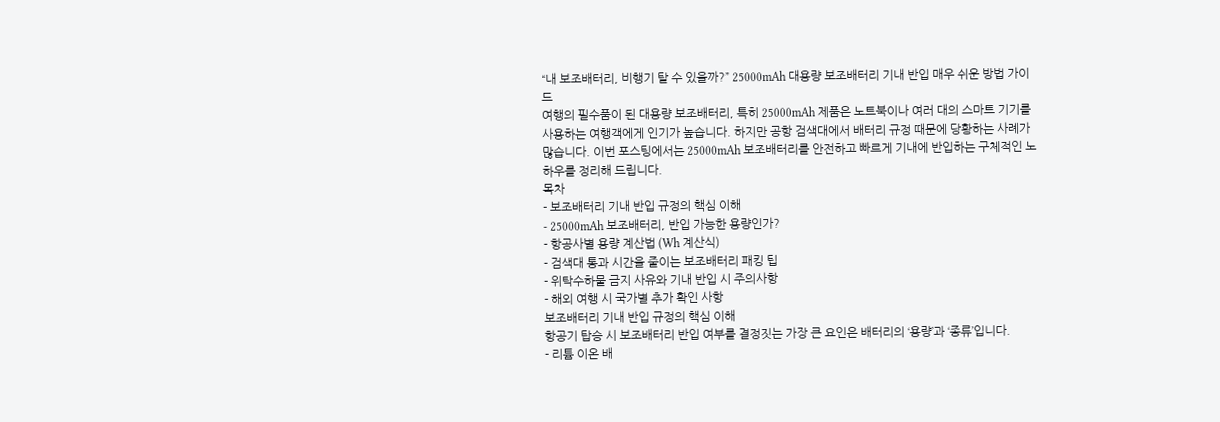“내 보조배터리, 비행기 탈 수 있을까?” 25000mAh 대용량 보조배터리 기내 반입 매우 쉬운 방법 가이드
여행의 필수품이 된 대용량 보조배터리, 특히 25000mAh 제품은 노트북이나 여러 대의 스마트 기기를 사용하는 여행객에게 인기가 높습니다. 하지만 공항 검색대에서 배터리 규정 때문에 당황하는 사례가 많습니다. 이번 포스팅에서는 25000mAh 보조배터리를 안전하고 빠르게 기내에 반입하는 구체적인 노하우를 정리해 드립니다.
목차
- 보조배터리 기내 반입 규정의 핵심 이해
- 25000mAh 보조배터리, 반입 가능한 용량인가?
- 항공사별 용량 계산법 (Wh 계산식)
- 검색대 통과 시간을 줄이는 보조배터리 패킹 팁
- 위탁수하물 금지 사유와 기내 반입 시 주의사항
- 해외 여행 시 국가별 추가 확인 사항
보조배터리 기내 반입 규정의 핵심 이해
항공기 탑승 시 보조배터리 반입 여부를 결정짓는 가장 큰 요인은 배터리의 ‘용량’과 ‘종류’입니다.
- 리튬 이온 배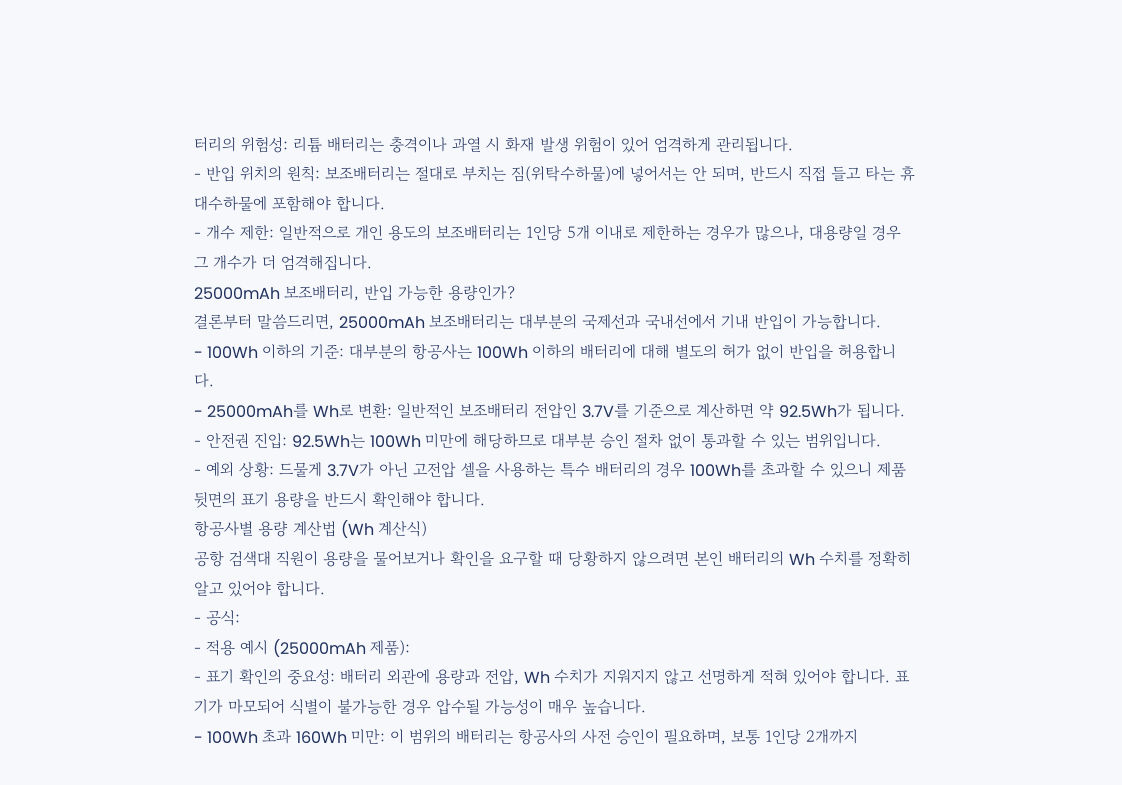터리의 위험성: 리튬 배터리는 충격이나 과열 시 화재 발생 위험이 있어 엄격하게 관리됩니다.
- 반입 위치의 원칙: 보조배터리는 절대로 부치는 짐(위탁수하물)에 넣어서는 안 되며, 반드시 직접 들고 타는 휴대수하물에 포함해야 합니다.
- 개수 제한: 일반적으로 개인 용도의 보조배터리는 1인당 5개 이내로 제한하는 경우가 많으나, 대용량일 경우 그 개수가 더 엄격해집니다.
25000mAh 보조배터리, 반입 가능한 용량인가?
결론부터 말씀드리면, 25000mAh 보조배터리는 대부분의 국제선과 국내선에서 기내 반입이 가능합니다.
- 100Wh 이하의 기준: 대부분의 항공사는 100Wh 이하의 배터리에 대해 별도의 허가 없이 반입을 허용합니다.
- 25000mAh를 Wh로 변환: 일반적인 보조배터리 전압인 3.7V를 기준으로 계산하면 약 92.5Wh가 됩니다.
- 안전권 진입: 92.5Wh는 100Wh 미만에 해당하므로 대부분 승인 절차 없이 통과할 수 있는 범위입니다.
- 예외 상황: 드물게 3.7V가 아닌 고전압 셀을 사용하는 특수 배터리의 경우 100Wh를 초과할 수 있으니 제품 뒷면의 표기 용량을 반드시 확인해야 합니다.
항공사별 용량 계산법 (Wh 계산식)
공항 검색대 직원이 용량을 물어보거나 확인을 요구할 때 당황하지 않으려면 본인 배터리의 Wh 수치를 정확히 알고 있어야 합니다.
- 공식:
- 적용 예시 (25000mAh 제품):
- 표기 확인의 중요성: 배터리 외관에 용량과 전압, Wh 수치가 지워지지 않고 선명하게 적혀 있어야 합니다. 표기가 마모되어 식별이 불가능한 경우 압수될 가능성이 매우 높습니다.
- 100Wh 초과 160Wh 미만: 이 범위의 배터리는 항공사의 사전 승인이 필요하며, 보통 1인당 2개까지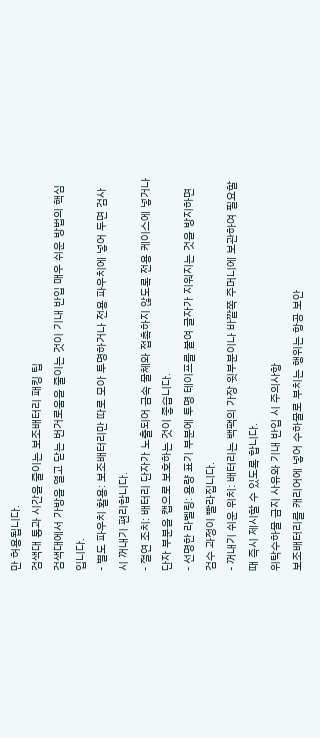만 허용됩니다.
검색대 통과 시간을 줄이는 보조배터리 패킹 팁
검색대에서 가방을 열고 닫는 번거로움을 줄이는 것이 기내 반입 매우 쉬운 방법의 핵심입니다.
- 별도 파우치 활용: 보조배터리만 따로 모아 투명하거나 전용 파우치에 넣어 두면 검사 시 꺼내기 편리합니다.
- 절연 조치: 배터리 단자가 노출되어 금속 물체와 접촉하지 않도록 전용 케이스에 넣거나 단자 부분을 캡으로 보호하는 것이 좋습니다.
- 선명한 라벨링: 용량 표기 부분에 투명 테이프를 붙여 글자가 지워지는 것을 방지하면 검수 과정이 빨라집니다.
- 꺼내기 쉬운 위치: 배터리는 백팩의 가장 윗부분이나 바깥쪽 주머니에 보관하여 필요할 때 즉시 제시할 수 있도록 합니다.
위탁수하물 금지 사유와 기내 반입 시 주의사항
보조배터리를 캐리어에 넣어 수하물로 부치는 행위는 항공 보안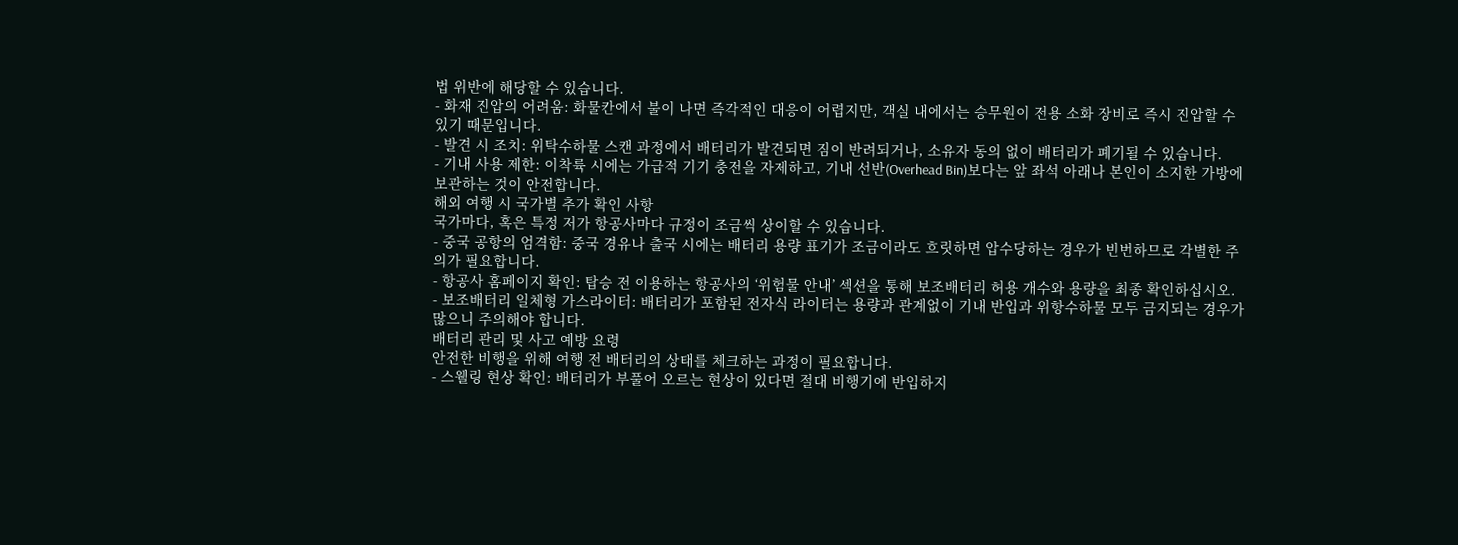법 위반에 해당할 수 있습니다.
- 화재 진압의 어려움: 화물칸에서 불이 나면 즉각적인 대응이 어렵지만, 객실 내에서는 승무원이 전용 소화 장비로 즉시 진압할 수 있기 때문입니다.
- 발견 시 조치: 위탁수하물 스캔 과정에서 배터리가 발견되면 짐이 반려되거나, 소유자 동의 없이 배터리가 폐기될 수 있습니다.
- 기내 사용 제한: 이착륙 시에는 가급적 기기 충전을 자제하고, 기내 선반(Overhead Bin)보다는 앞 좌석 아래나 본인이 소지한 가방에 보관하는 것이 안전합니다.
해외 여행 시 국가별 추가 확인 사항
국가마다, 혹은 특정 저가 항공사마다 규정이 조금씩 상이할 수 있습니다.
- 중국 공항의 엄격함: 중국 경유나 출국 시에는 배터리 용량 표기가 조금이라도 흐릿하면 압수당하는 경우가 빈번하므로 각별한 주의가 필요합니다.
- 항공사 홈페이지 확인: 탑승 전 이용하는 항공사의 ‘위험물 안내’ 섹션을 통해 보조배터리 허용 개수와 용량을 최종 확인하십시오.
- 보조배터리 일체형 가스라이터: 배터리가 포함된 전자식 라이터는 용량과 관계없이 기내 반입과 위항수하물 모두 금지되는 경우가 많으니 주의해야 합니다.
배터리 관리 및 사고 예방 요령
안전한 비행을 위해 여행 전 배터리의 상태를 체크하는 과정이 필요합니다.
- 스웰링 현상 확인: 배터리가 부풀어 오르는 현상이 있다면 절대 비행기에 반입하지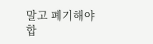말고 폐기해야 합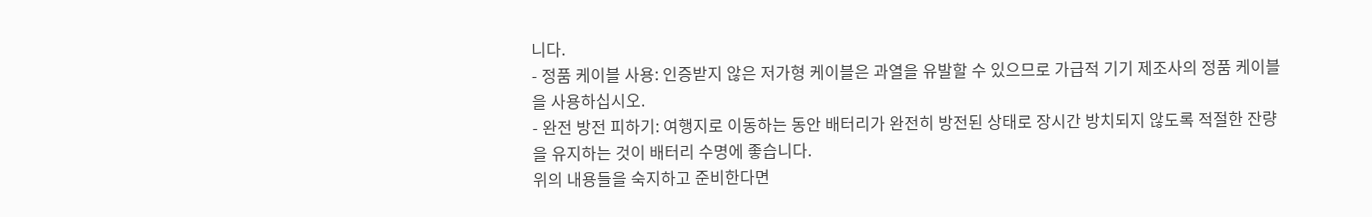니다.
- 정품 케이블 사용: 인증받지 않은 저가형 케이블은 과열을 유발할 수 있으므로 가급적 기기 제조사의 정품 케이블을 사용하십시오.
- 완전 방전 피하기: 여행지로 이동하는 동안 배터리가 완전히 방전된 상태로 장시간 방치되지 않도록 적절한 잔량을 유지하는 것이 배터리 수명에 좋습니다.
위의 내용들을 숙지하고 준비한다면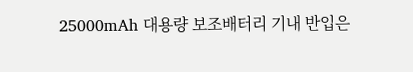25000mAh 대용량 보조배터리 기내 반입은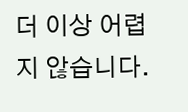더 이상 어렵지 않습니다.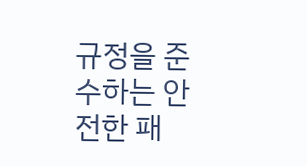규정을 준수하는 안전한 패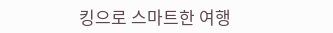킹으로 스마트한 여행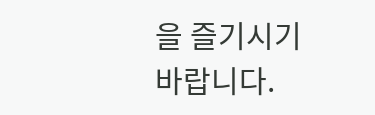을 즐기시기 바랍니다.